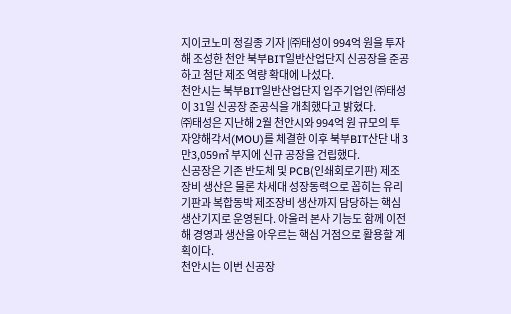지이코노미 정길종 기자 |㈜태성이 994억 원을 투자해 조성한 천안 북부BIT일반산업단지 신공장을 준공하고 첨단 제조 역량 확대에 나섰다.
천안시는 북부BIT일반산업단지 입주기업인 ㈜태성이 31일 신공장 준공식을 개최했다고 밝혔다.
㈜태성은 지난해 2월 천안시와 994억 원 규모의 투자양해각서(MOU)를 체결한 이후 북부BIT산단 내 3만3,059㎡ 부지에 신규 공장을 건립했다.
신공장은 기존 반도체 및 PCB(인쇄회로기판) 제조장비 생산은 물론 차세대 성장동력으로 꼽히는 유리기판과 복합동박 제조장비 생산까지 담당하는 핵심 생산기지로 운영된다. 아울러 본사 기능도 함께 이전해 경영과 생산을 아우르는 핵심 거점으로 활용할 계획이다.
천안시는 이번 신공장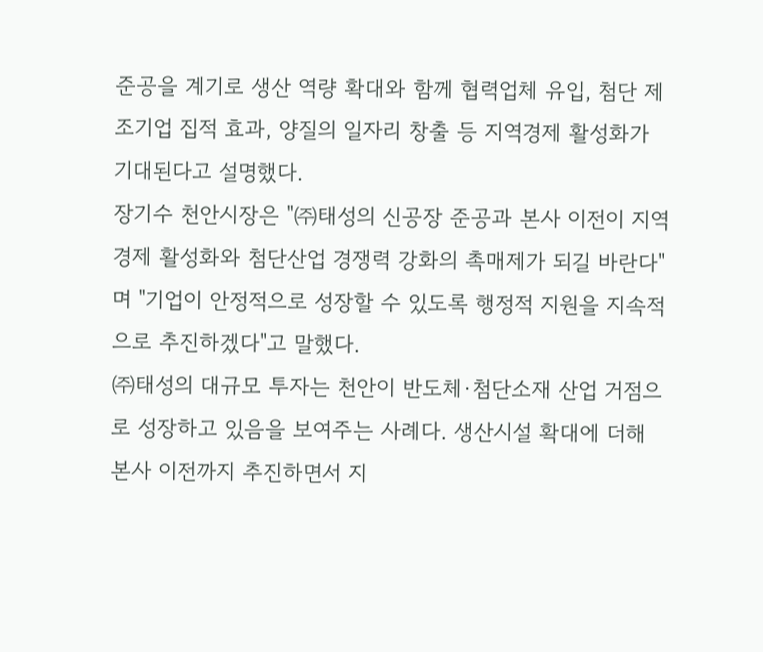준공을 계기로 생산 역량 확대와 함께 협력업체 유입, 첨단 제조기업 집적 효과, 양질의 일자리 창출 등 지역경제 활성화가 기대된다고 설명했다.
장기수 천안시장은 "㈜태성의 신공장 준공과 본사 이전이 지역경제 활성화와 첨단산업 경쟁력 강화의 촉매제가 되길 바란다"며 "기업이 안정적으로 성장할 수 있도록 행정적 지원을 지속적으로 추진하겠다"고 말했다.
㈜태성의 대규모 투자는 천안이 반도체·첨단소재 산업 거점으로 성장하고 있음을 보여주는 사례다. 생산시설 확대에 더해 본사 이전까지 추진하면서 지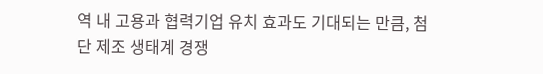역 내 고용과 협력기업 유치 효과도 기대되는 만큼, 첨단 제조 생태계 경쟁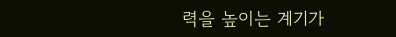력을 높이는 계기가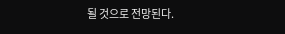될 것으로 전망된다.